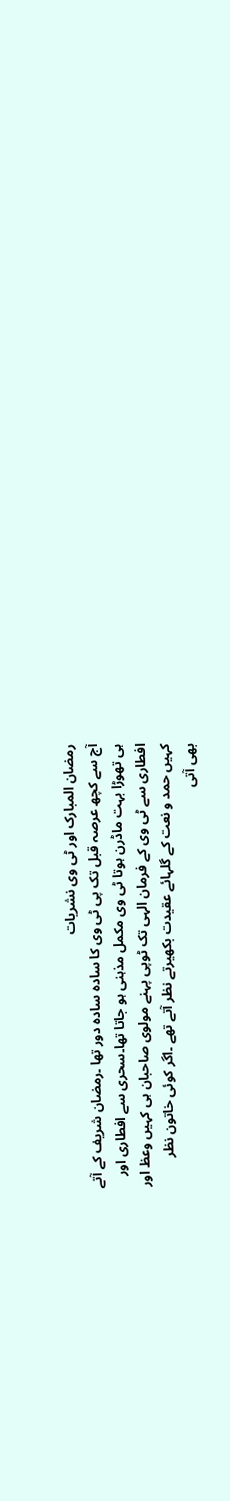رمضان المبارک اور ٹی وی نشریات
آج سے کچھ عرصہ قبل تک پی ٹی وی کا سادہ سادہ دور تھا ۔رمضان شریف کے آتے
ہی تھوڑا بہت ماڈرن ہوتا ٹی وی مکمل مذہنی ہو جاتا تھا۔سحری سے افطاری اور
افطاری سے ٹی وی کے فرمان الہی تک ٹوپی پہنے مولوی صاحبان ہی کہیں وعظ اور
کہیں حمد و نعت کے گلہائے عقیدت بکھیرتے نظر آتے تھے ۔اگر کوئی خاتون نظر
بھی آتی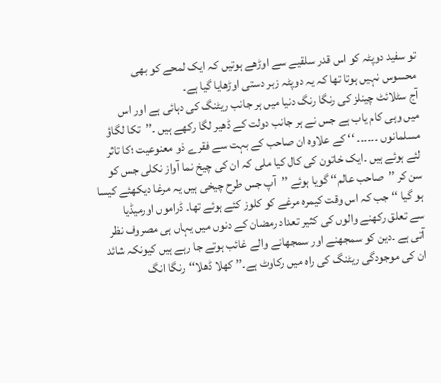تو سفید دوپٹہ کو اس قدر سلقیے سے اوڑھے ہوتیں کہ ایک لمحے کو بھی
محسوس نہیں ہوتا تھا کہ یہ دوپٹہ زبر دستی اوڑھایا گیا ہے۔
آج سٹلائٹ چینلز کی رنگا رنگ دنیا میں ہر جانب ریٹنگ کی دہائی ہے اور اس
میں وہی کام یاب ہے جس نے ہر جانب دولت کے ڈھیر لگا رکھے ہیں ۔’’تکا لگاؤ
مسلمانوں ۔۔۔۔۔۔ ‘‘ کے علاوہ ان صاحب کے بہت سے فقرے ذو معنوعیت ؛کا تاثر
لئے ہوئے ہیں ۔ایک خاتون کی کال کیا ملی کہ ان کی چیخ نما آواز نکلی جس کو
سن کر ’’صاحب عالم‘‘ گویا ہوئے ’’آپ جس طرح چیخی ہیں یہ مرغا دیکھئے کیسا
ہو گیا ‘‘ جب کہ اس وقت کیمرہ مرغے کو کلوز کئے ہوئے تھا۔ ڈراموں اورمیڈیا
سے تعلق رکھنے والوں کی کثیر تعداد رمضان کے دنوں میں یہاں ہی مصروف نظر
آتی ہے ۔دین کو سمجھنے اور سمجھانے والے غائب ہوتے جا رہے ہیں کیونکہ شائد
ان کی موجودگی ریٹنگ کی راہ میں رکاوٹ ہے۔’’ کھلا ڈھلا‘‘رنگا انگ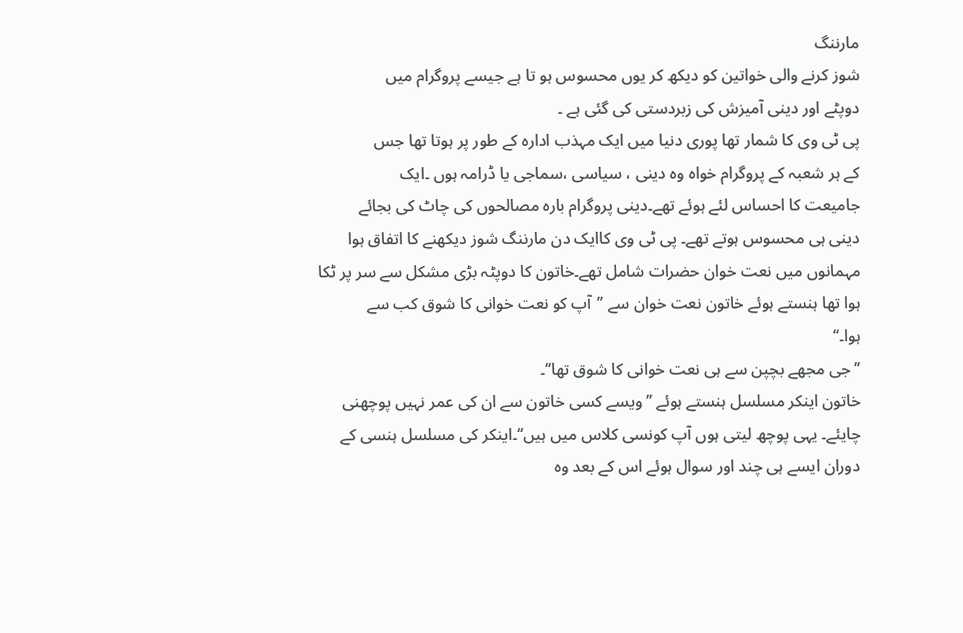مارننگ
شوز کرنے والی خواتین کو دیکھ کر یوں محسوس ہو تا ہے جیسے پروگرام میں
دوپٹے اور دینی آمیزش کی زبردستی کی گئی ہے ۔
پی ٹی وی کا شمار تھا پوری دنیا میں ایک مہذب ادارہ کے طور پر ہوتا تھا جس
کے ہر شعبہ کے پروگرام خواہ وہ دینی ، سیاسی ،سماجی یا ڈرامہ ہوں ۔ایک
جامیعت کا احساس لئے ہوئے تھے۔دینی پروگرام بارہ مصالحوں کی چاٹ کی بجائے
دینی ہی محسوس ہوتے تھے۔ پی ٹی وی کاایک دن مارننگ شوز دیکھنے کا اتفاق ہوا
مہمانوں میں نعت خوان حضرات شامل تھے۔خاتون کا دوپٹہ بڑی مشکل سے سر پر ٹکا
ہوا تھا ہنستے ہوئے خاتون نعت خوان سے ’’آپ کو نعت خوانی کا شوق کب سے
ہوا۔‘‘
’’جی مجھے بچپن سے ہی نعت خوانی کا شوق تھا‘‘۔
خاتون اینکر مسلسل ہنستے ہوئے ’’ویسے کسی خاتون سے ان کی عمر نہیں پوچھنی
چایئے۔ یہی پوچھ لیتی ہوں آپ کونسی کلاس میں ہیں‘‘۔اینکر کی مسلسل ہنسی کے
دوران ایسے ہی چند اور سوال ہوئے اس کے بعد وہ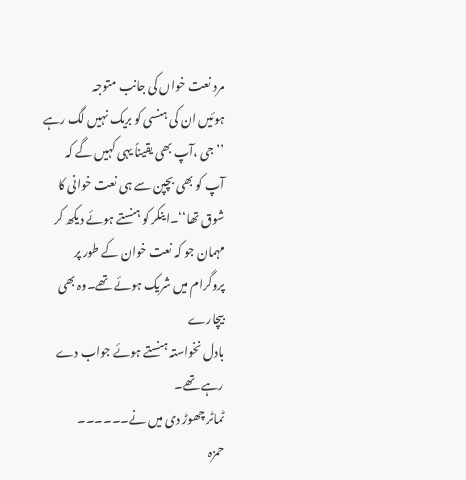مرد نعت خواں کی جانب متوجہ
ہوئیں ان کی ہنسی کو بریک نہیں لگ رہے ’’جی ،آپ بھی یقیناً یہی کہیں گے کہ
آپ کو بھی بچپن سے ہی نعت خوانی کا شوق تھا‘‘۔اینکر کو ہنستے ہوئے دیکھ کر
مہمان جو کہ نعت خوان کے طور پر پروگرام میں شریک ہوئے تھے۔وہ بھی بیچارے
بادل نخواستہ ہنستے ہوئے جواب دے رہے تھے۔
ٹماٹر چھوڑ دی میں نے۔۔۔۔۔۔
حمزہ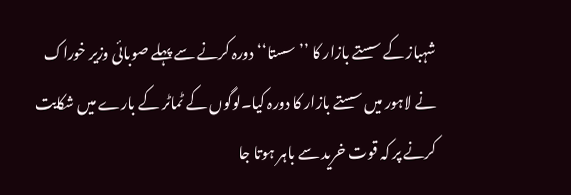شہباز کے سستے بازار کا ’’سستا‘‘دورہ کرنے سے پہلے صوبائی وزیر خوراک
نے لاہور میں سستے بازار کا دورہ کیا۔لوگوں کے ٹماٹر کے بارے میں شکایت
کرنے پر کہ قوت خرید سے باہر ہوتا جا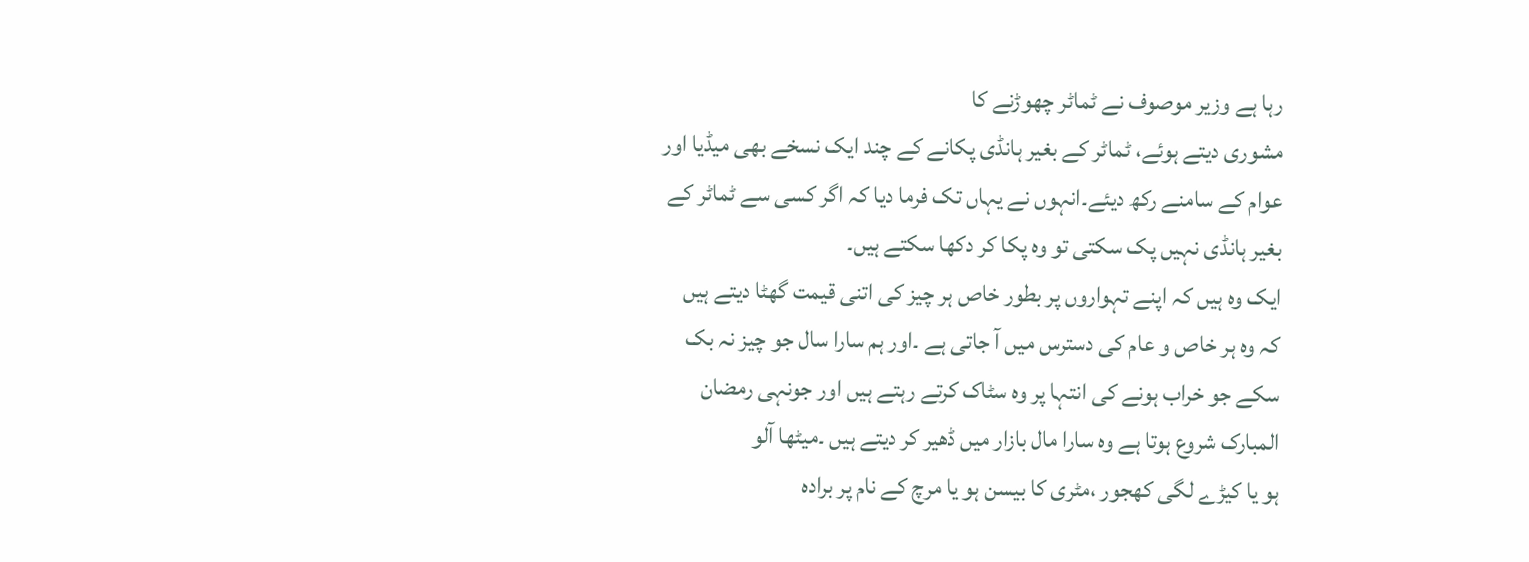رہا ہے وزیر موصوف نے ٹماٹر چھوڑنے کا
مشوری دیتے ہوئے، ٹماٹر کے بغیر ہانڈی پکانے کے چند ایک نسخے بھی میڈیا اور
عوام کے سامنے رکھ دیئے۔انہوں نے یہاں تک فرما دیا کہ اگر کسی سے ٹماٹر کے
بغیر ہانڈی نہیں پک سکتی تو وہ پکا کر دکھا سکتے ہیں۔
ایک وہ ہیں کہ اپنے تہواروں پر بطور خاص ہر چیز کی اتنی قیمت گھٹا دیتے ہیں
کہ وہ ہر خاص و عام کی دسترس میں آ جاتی ہے ۔اور ہم سارا سال جو چیز نہ بک
سکے جو خراب ہونے کی انتہا پر وہ سٹاک کرتے رہتے ہیں اور جونہی رمضان
المبارک شروع ہوتا ہے وہ سارا مال بازار میں ڈھیر کر دیتے ہیں ۔میٹھا آلو
ہو یا کیڑے لگی کھجور ،مٹری کا بیسن ہو یا مرچ کے نام پر برادہ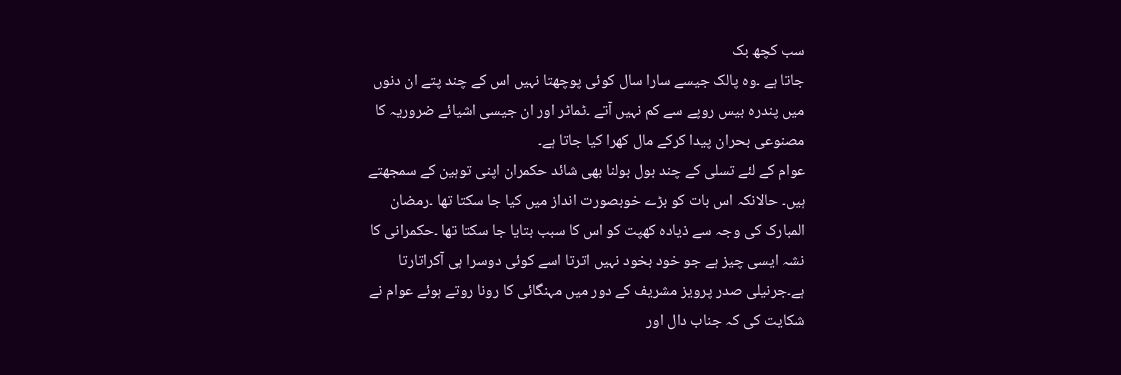سب کچھ بک
جاتا ہے ۔وہ پالک جیسے سارا سال کوئی پوچھتا نہیں اس کے چند پتے ان دنوں
میں پندرہ بیس روپے سے کم نہیں آتے ۔ٹماٹر اور ان جیسی اشیائے ضروریہ کا
مصنوعی بحران پیدا کرکے مال کھرا کیا جاتا ہے۔
عوام کے لئے تسلی کے چند بول بولنا بھی شائد حکمران اپنی توہین کے سمجھتے
ہیں۔ حالانکہ اس بات کو بڑے خوبصورت انداز میں کیا جا سکتا تھا ۔رمضان
المبارک کی وجہ سے ذیادہ کھپت کو اس کا سبب بتایا جا سکتا تھا ۔حکمرانی کا
نشہ ایسی چیز ہے جو خود بخود نہیں اترتا اسے کوئی دوسرا ہی آکراتارتا
ہے۔جرنیلی صدر پرویز مشریف کے دور میں مہنگائی کا رونا روتے ہوئے عوام نے
شکایت کی کہ جناب دال اور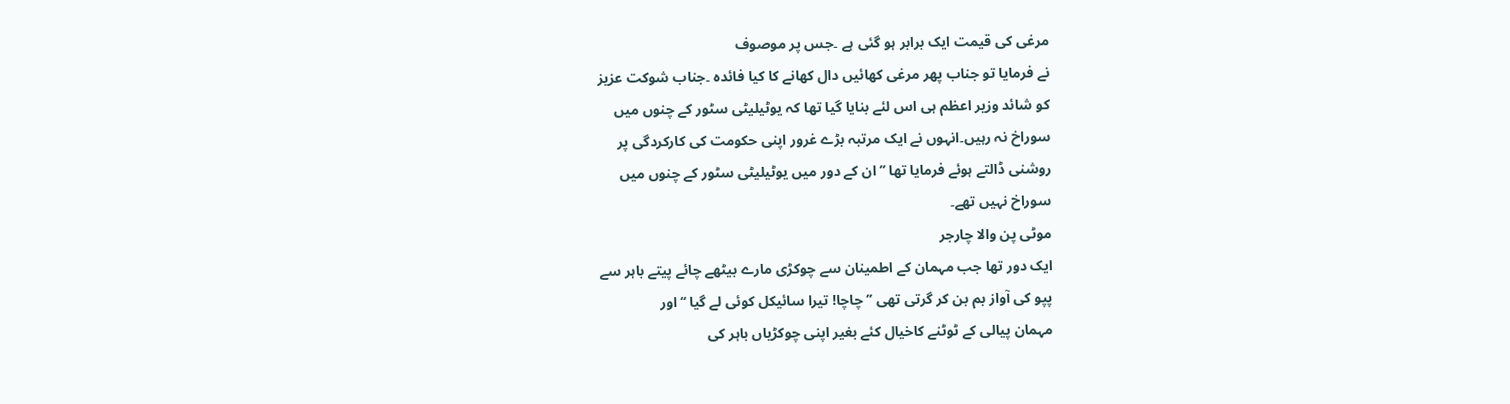مرغی کی قیمت ایک برابر ہو گئی ہے ۔جس پر موصوف
نے فرمایا تو جناب پھر مرغی کھائیں دال کھانے کا کیا فائدہ ۔جناب شوکت عزیز
کو شائد وزیر اعظم ہی اس لئے بنایا گیا تھا کہ یوٹیلیٹی سٹور کے چنوں میں
سوراخ نہ رہیں۔انہوں نے ایک مرتبہ بڑے غرور اپنی حکومت کی کارکردگی پر
روشنی ڈالتے ہوئے فرمایا تھا ’’ان کے دور میں یوٹیلیٹی سٹور کے چنوں میں
سوراخ نہیں تھے۔
موٹی پن والا چارجر
ایک دور تھا جب مہمان کے اطمینان سے چوکڑی مارے بیٹھے چائے پیتے باہر سے
پپو کی آواز بم بن کر گرتی تھی ’’چاچا! تیرا سائیکل کوئی لے گیا ‘‘اور
مہمان پیالی کے ٹوٹنے کاخیال کئے بغیر اپنی چوکڑیاں باہر کی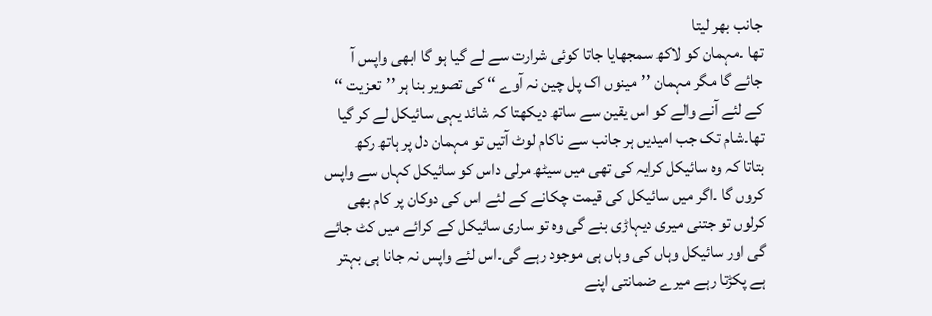جانب بھر لیتا
تھا ۔مہمان کو لاکھ سمجھایا جاتا کوئی شرارت سے لے گیا ہو گا ابھی واپس آ
جائے گا مگر مہمان ’’مینوں اک پل چین نہ آوے ‘‘ کی تصویر بنا ہر ’’تعزیت ‘‘
کے لئے آنے والے کو اس یقین سے ساتھ دیکھتا کہ شائد یہی سائیکل لے کر گیا
تھا۔شام تک جب امیدیں ہر جانب سے ناکام لوٹ آتیں تو مہمان دل پر ہاتھ رکھ
بتاتا کہ وہ سائیکل کرایہ کی تھی میں سیٹھ مرلی داس کو سائیکل کہاں سے واپس
کروں گا ۔اگر میں سائیکل کی قیمت چکانے کے لئے اس کی دوکان پر کام بھی
کرلوں تو جتنی میری دیہاڑی بنے گی وہ تو ساری سائیکل کے کرائے میں کٹ جائے
گی اور سائیکل وہاں کی وہاں ہی موجود رہے گی۔اس لئے واپس نہ جانا ہی بہتر
ہے پکڑتا رہے میرے ضمانتی اپنے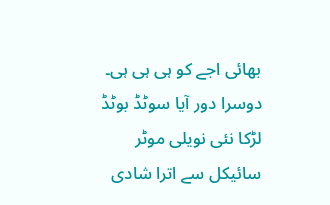بھائی اجے کو ہی ہی ہی۔
دوسرا دور آیا سوٹڈ بوٹڈ لڑکا نئی نویلی موٹر سائیکل سے اترا شادی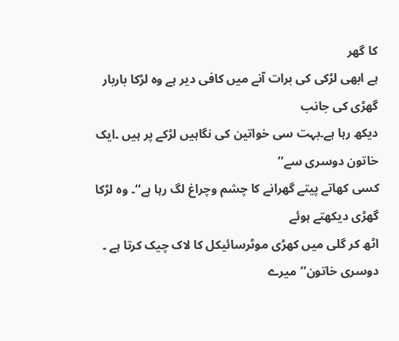کا گھر
ہے ابھی لڑکی کی برات آنے میں کافی دیر ہے وہ لڑکا باربار گھڑی کی جانب
دیکھ رہا ہے۔بہت سی خواتین کی نگاہیں لڑکے پر ہیں ۔ایک خاتون دوسری سے’’
کسی کھاتے پیتے گھرانے کا چشم وچراغ لگ رہا ہے‘‘۔ وہ لڑکا گھڑی دیکھتے ہوئے
اٹھ کر گلی میں کھڑی موٹرسائیکل کا لاک چیک کرتا ہے ۔ دوسری خاتون’’میرے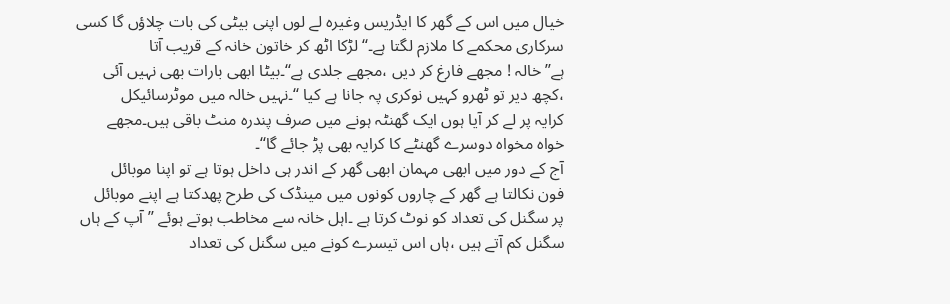خیال میں اس کے گھر کا ایڈریس وغیرہ لے لوں اپنی بیٹی کی بات چلاؤں گا کسی
سرکاری محکمے کا ملازم لگتا ہے۔‘‘لڑکا اٹھ کر خاتون خانہ کے قریب آتا
ہے’’خالہ ! مجھے فارغ کر دیں ،مجھے جلدی ہے‘‘۔بیٹا ابھی بارات بھی نہیں آئی
،کچھ دیر تو ٹھرو کہیں نوکری پہ جانا ہے کیا ‘‘۔نہیں خالہ میں موٹرسائیکل
کرایہ پر لے کر آیا ہوں ایک گھنٹہ ہونے میں صرف پندرہ منٹ باقی ہیں۔مجھے
خواہ مخواہ دوسرے گھنٹے کا کرایہ بھی پڑ جائے گا‘‘۔
آج کے دور میں ابھی مہمان ابھی گھر کے اندر ہی داخل ہوتا ہے تو اپنا موبائل
فون نکالتا ہے گھر کے چاروں کونوں میں مینڈک کی طرح پھدکتا ہے اپنے موبائل
پر سگنل کی تعداد کو نوٹ کرتا ہے ۔اہل خانہ سے مخاطب ہوتے ہوئے ’’آپ کے ہاں
سگنل کم آتے ہیں ،ہاں اس تیسرے کونے میں سگنل کی تعداد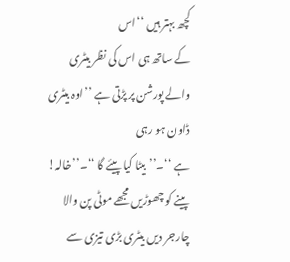کچھ بہتر ہیں ‘‘اس
کے ساتھ ہی اس کی نظر بیٹری والے پورشن پر پڑتی ہے ’’اوہ بیٹری ڈاون ہو رہی
ہے ‘‘۔’’بیٹا کیا پیئے گا ‘‘۔’’خالہ! پینے کو چھوڑیں مجھے موٹی پن والا
چارجر دیں بیٹری بڑی تیزی سے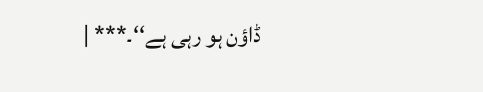ڈاؤن ہو رہی ہے‘‘۔*** |